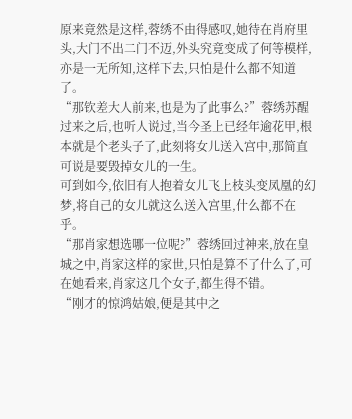原来竟然是这样,蓉绣不由得感叹,她待在肖府里头,大门不出二门不迈,外头究竟变成了何等模样,亦是一无所知,这样下去,只怕是什么都不知道了。
“那钦差大人前来,也是为了此事么?”蓉绣苏醒过来之后,也听人说过,当今圣上已经年逾花甲,根本就是个老头子了,此刻将女儿送入宫中,那简直可说是要毁掉女儿的一生。
可到如今,依旧有人抱着女儿飞上枝头变凤凰的幻梦,将自己的女儿就这么送入宫里,什么都不在乎。
“那肖家想选哪一位呢?”蓉绣回过神来,放在皇城之中,肖家这样的家世,只怕是算不了什么了,可在她看来,肖家这几个女子,都生得不错。
“刚才的惊鸿姑娘,便是其中之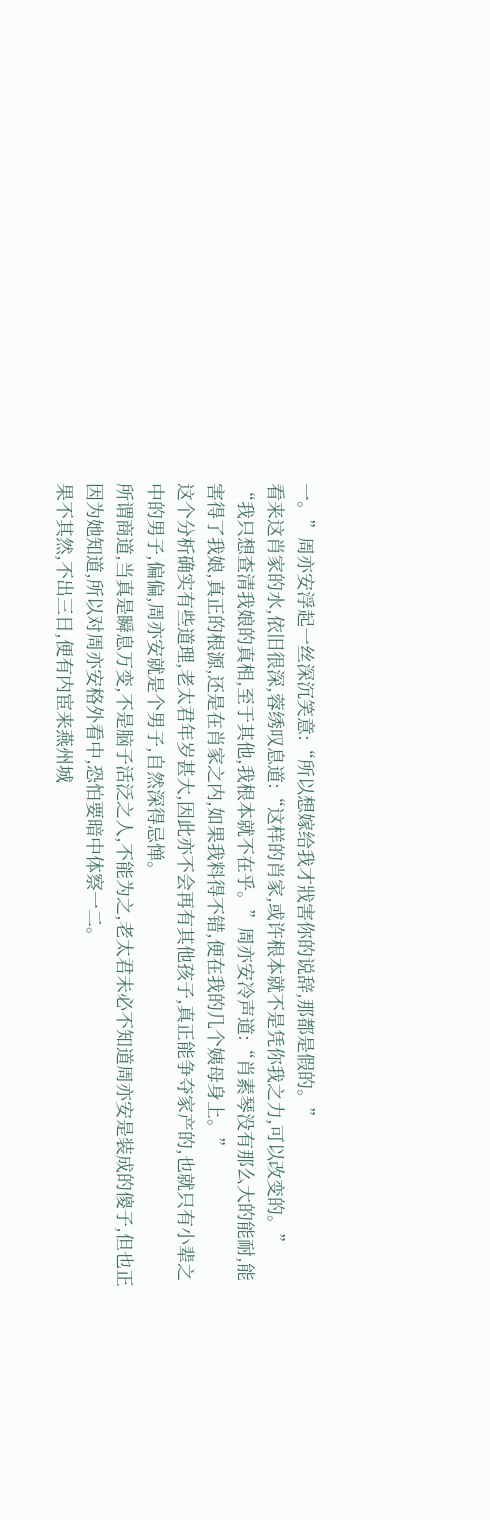一。”周亦安浮起一丝深沉笑意:“所以想嫁给我才戕害你的说辞,那都是假的。”
看来这肖家的水,依旧很深,蓉绣叹息道:“这样的肖家,或许根本就不是凭你我之力,可以改变的。”
“我只想查清我娘的真相,至于其他,我根本就不在乎。”周亦安冷声道:“肖素琴没有那么大的能耐,能害得了我娘,真正的根源,还是在肖家之内,如果我料得不错,便在我的几个姨母身上。”
这个分析确实有些道理,老太君年岁甚大,因此亦不会再有其他孩子,真正能争夺家产的,也就只有小辈之中的男子,偏偏,周亦安就是个男子,自然深得忌惮。
所谓商道,当真是瞬息万变,不是脑子活泛之人,不能为之,老太君未必不知道周亦安是装成的傻子,但也正因为她知道,所以对周亦安格外看中,恐怕要暗中体察一二。
果不其然,不出三日,便有内宦来燕州城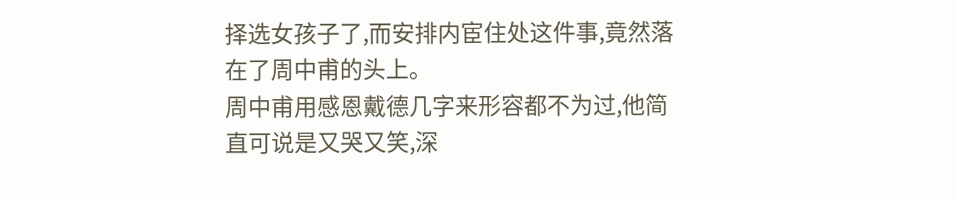择选女孩子了,而安排内宦住处这件事,竟然落在了周中甫的头上。
周中甫用感恩戴德几字来形容都不为过,他简直可说是又哭又笑,深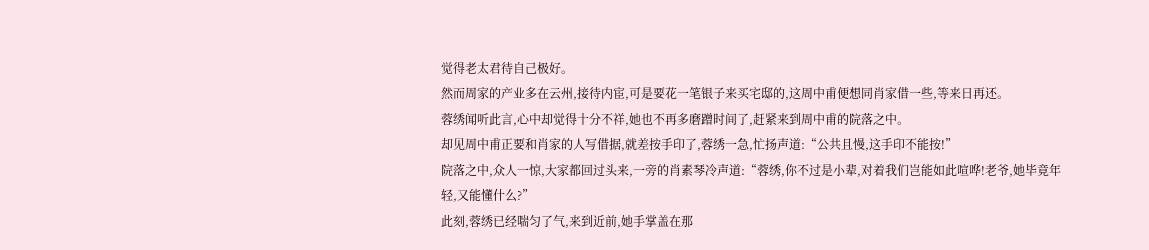觉得老太君待自己极好。
然而周家的产业多在云州,接待内宦,可是要花一笔银子来买宅邸的,这周中甫便想同肖家借一些,等来日再还。
蓉绣闻听此言,心中却觉得十分不祥,她也不再多磨蹭时间了,赶紧来到周中甫的院落之中。
却见周中甫正要和肖家的人写借据,就差按手印了,蓉绣一急,忙扬声道:“公共且慢,这手印不能按!”
院落之中,众人一惊,大家都回过头来,一旁的肖素琴冷声道:“蓉绣,你不过是小辈,对着我们岂能如此喧哗!老爷,她毕竟年轻,又能懂什么?”
此刻,蓉绣已经喘匀了气,来到近前,她手掌盖在那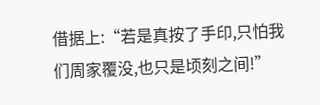借据上:“若是真按了手印,只怕我们周家覆没,也只是顷刻之间!”